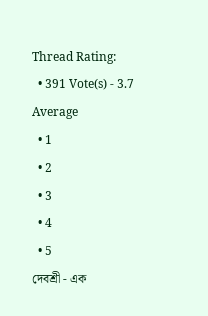Thread Rating:
  • 391 Vote(s) - 3.7 Average
  • 1
  • 2
  • 3
  • 4
  • 5
দেবশ্রী - এক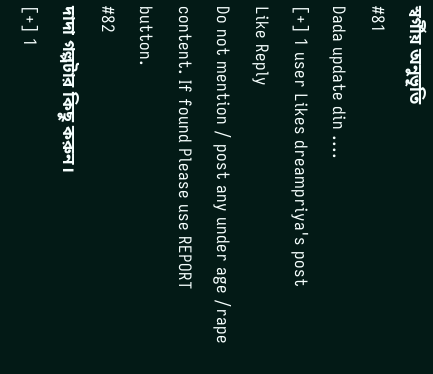স্বর্গীয় অনুভূতি
#81
Dada update din ....
[+] 1 user Likes dreampriya's post
Like Reply
Do not mention / post any under age /rape content. If found Please use REPORT button.
#82
দাদা গল্পটার কিছু করুন।
[+] 1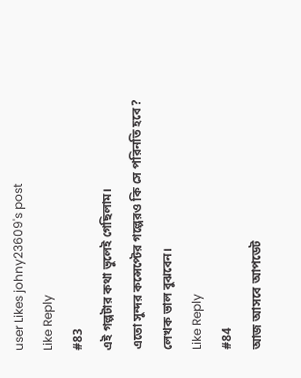user Likes johny23609's post
Like Reply
#83
এই গল্পটার কথা ভুলেই গেছিলাম।
এতো সুন্দর কন্সেপ্টের গল্পেরও কি সে পরিনতি হবে?
লেখক ভাল বুঝবেন।
Like Reply
#84
আজ আসবে আপডেট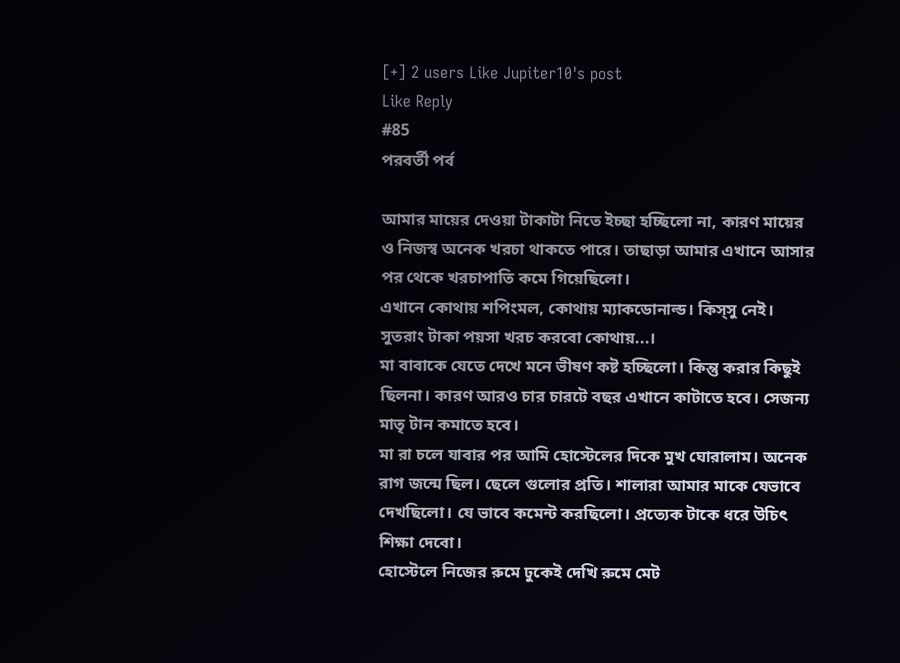[+] 2 users Like Jupiter10's post
Like Reply
#85
পরবর্তী পর্ব

আমার মায়ের দেওয়া টাকাটা নিতে ইচ্ছা হচ্ছিলো না, কারণ মায়ের ও নিজস্ব অনেক খরচা থাকতে পারে। তাছাড়া আমার এখানে আসার পর থেকে খরচাপাতি কমে গিয়েছিলো।
এখানে কোথায় শপিংমল, কোথায় ম্যাকডোনাল্ড। কিস্সু নেই। সুতরাং টাকা পয়সা খরচ করবো কোথায়...।
মা বাবাকে যেতে দেখে মনে ভীষণ কষ্ট হচ্ছিলো। কিন্তু করার কিছুই ছিলনা। কারণ আরও চার চারটে বছর এখানে কাটাতে হবে। সেজন্য মাতৃ টান কমাতে হবে।
মা রা চলে যাবার পর আমি হোস্টেলের দিকে মুখ ঘোরালাম। অনেক রাগ জন্মে ছিল। ছেলে গুলোর প্রতি। শালারা আমার মাকে যেভাবে দেখছিলো। যে ভাবে কমেন্ট করছিলো। প্রত্যেক টাকে ধরে উচিৎ শিক্ষা দেবো।
হোস্টেলে নিজের রুমে ঢুকেই দেখি রুমে মেট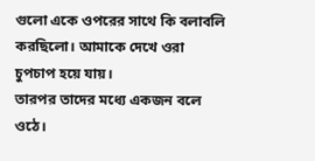গুলো একে ওপরের সাথে কি বলাবলি করছিলো। আমাকে দেখে ওরা চুপচাপ হয়ে যায়।
তারপর তাদের মধ্যে একজন বলে ওঠে।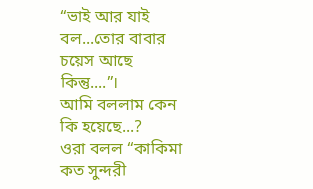“ভাই আর যাই বল...তোর বাবার চয়েস আছে কিন্তু....”।
আমি বললাম কেন কি হয়েছে...?
ওরা বলল “কাকিমা কত সুন্দরী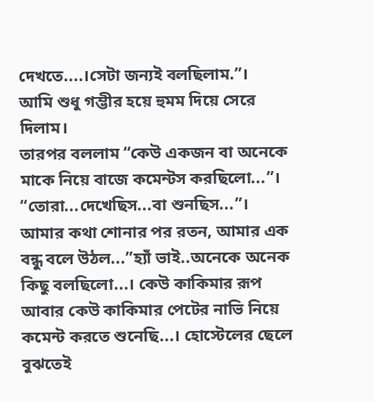দেখতে....।সেটা জন্যই বলছিলাম.”।
আমি শুধু গম্ভীর হয়ে হুমম দিয়ে সেরে দিলাম।
তারপর বললাম “কেউ একজন বা অনেকে মাকে নিয়ে বাজে কমেন্টস করছিলো...”।
“তোরা...দেখেছিস...বা শুনছিস...”।
আমার কথা শোনার পর রতন, আমার এক বন্ধু বলে উঠল...”হ্যাঁ ভাই..অনেকে অনেক কিছু বলছিলো...। কেউ কাকিমার রূপ আবার কেউ কাকিমার পেটের নাভি নিয়ে কমেন্ট করতে শুনেছি...। হোস্টেলের ছেলে বুঝতেই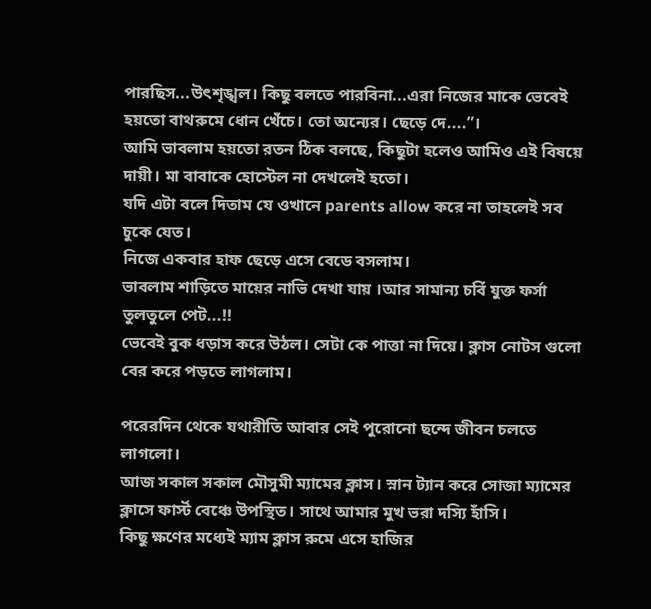পারছিস...উৎশৃঙ্খল। কিছু বলতে পারবিনা...এরা নিজের মাকে ভেবেই হয়তো বাথরুমে ধোন খেঁচে। তো অন্যের। ছেড়ে দে....”।
আমি ভাবলাম হয়তো রতন ঠিক বলছে, কিছুটা হলেও আমিও এই বিষয়ে দায়ী। মা বাবাকে হোস্টেল না দেখলেই হতো।
যদি এটা বলে দিতাম যে ওখানে parents allow করে না তাহলেই সব চুকে যেত।
নিজে একবার হাফ ছেড়ে এসে বেডে বসলাম।
ভাবলাম শাড়িতে মায়ের নাভি দেখা যায় ।আর সামান্য চর্বি যুক্ত ফর্সা তুলতুলে পেট...!!
ভেবেই বুক ধড়াস করে উঠল। সেটা কে পাত্তা না দিয়ে। ক্লাস নোটস গুলো বের করে পড়তে লাগলাম।

পরেরদিন থেকে যথারীতি আবার সেই পুরোনো ছন্দে জীবন চলতে লাগলো।
আজ সকাল সকাল মৌসুমী ম্যামের ক্লাস। স্নান ট্যান করে সোজা ম্যামের ক্লাসে ফার্স্ট বেঞ্চে উপস্থিত। সাথে আমার মুখ ভরা দস্যি হাঁসি।
কিছু ক্ষণের মধ্যেই ম্যাম ক্লাস রুমে এসে হাজির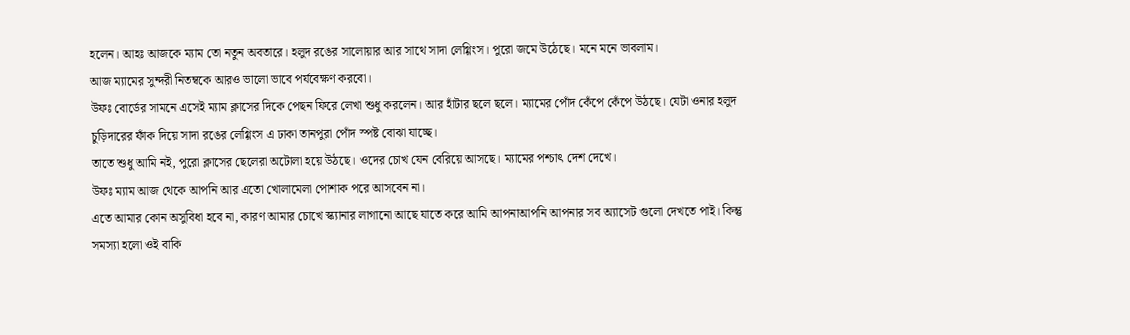হলেন। আহঃ আজকে ম্যাম তো নতুন অবতারে। হলুদ রঙের সালোয়ার আর সাথে সাদা লেগ্গিংস। পুরো জমে উঠেছে। মনে মনে ভাবলাম।
আজ ম্যামের সুন্দরী নিতম্বকে আরও ভালো ভাবে পর্যবেক্ষণ করবো।
উফঃ বোর্ডের সামনে এসেই ম্যাম ক্লাসের দিকে পেছন ফিরে লেখা শুধু করলেন। আর হাঁটার ছলে ছলে। ম্যামের পোঁদ কেঁপে কেঁপে উঠছে। যেটা ওনার হলুদ চুড়িদারের ফাঁক দিয়ে সাদা রঙের লেগ্গিংস এ ঢাকা তানপুরা পোঁদ স্পষ্ট বোঝা যাচ্ছে।
তাতে শুধু আমি নই, পুরো ক্লাসের ছেলেরা অটোলা হয়ে উঠছে। ওদের চোখ যেন বেরিয়ে আসছে। ম্যামের পশ্চাৎ দেশ দেখে।
উফঃ ম্যাম আজ থেকে আপনি আর এতো খোলামেলা পোশাক পরে আসবেন না।
এতে আমার কোন অসুবিধা হবে না, কারণ আমার চোখে স্ক্যানার লাগানো আছে যাতে করে আমি আপনাআপনি আপনার সব অ্যাসেট গুলো দেখতে পাই। কিন্তু সমস্যা হলো ওই বাকি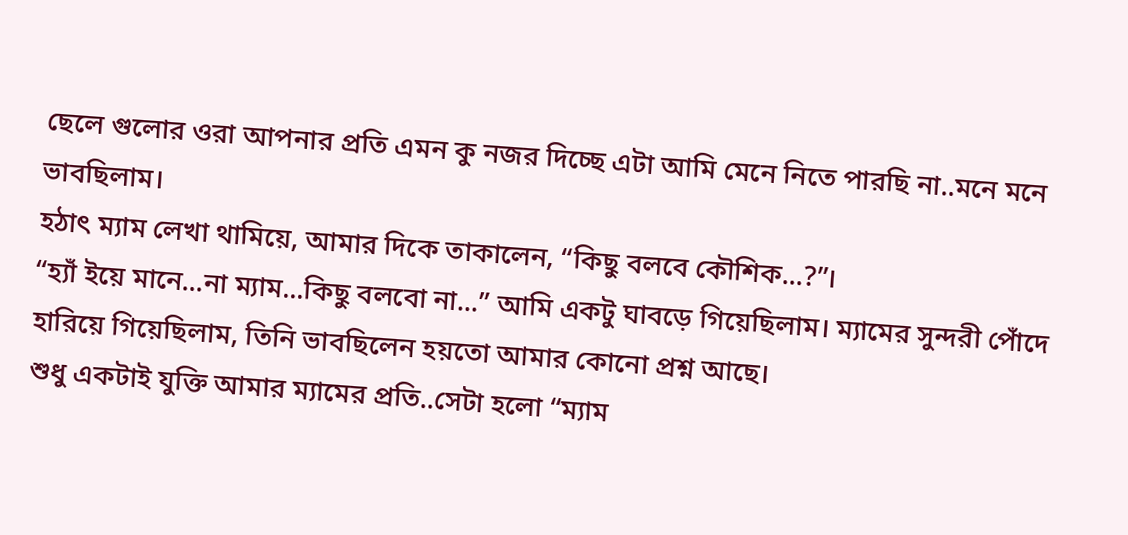ছেলে গুলোর ওরা আপনার প্রতি এমন কু নজর দিচ্ছে এটা আমি মেনে নিতে পারছি না..মনে মনে ভাবছিলাম।
হঠাৎ ম্যাম লেখা থামিয়ে, আমার দিকে তাকালেন, “কিছু বলবে কৌশিক...?”।
“হ্যাঁ ইয়ে মানে...না ম্যাম...কিছু বলবো না...” আমি একটু ঘাবড়ে গিয়েছিলাম। ম্যামের সুন্দরী পোঁদে হারিয়ে গিয়েছিলাম, তিনি ভাবছিলেন হয়তো আমার কোনো প্রশ্ন আছে।
শুধু একটাই যুক্তি আমার ম্যামের প্রতি..সেটা হলো “ম্যাম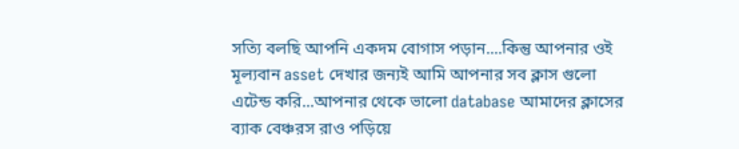সত্যি বলছি আপনি একদম বোগাস পড়ান....কিন্তু আপনার ওই মূল্যবান asset দেখার জন্যই আমি আপনার সব ক্লাস গুলো এটেন্ড করি...আপনার থেকে ভালো database আমাদের ক্লাসের ব্যাক বেঞ্চরস রাও পড়িয়ে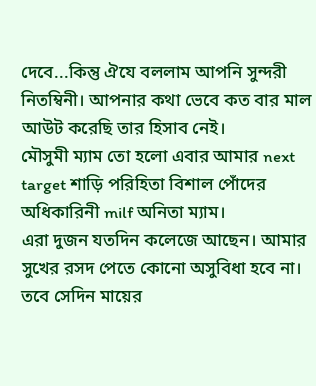দেবে...কিন্তু ঐযে বললাম আপনি সুন্দরী নিতম্বিনী। আপনার কথা ভেবে কত বার মাল আউট করেছি তার হিসাব নেই।
মৌসুমী ম্যাম তো হলো এবার আমার next target শাড়ি পরিহিতা বিশাল পোঁদের অধিকারিনী milf অনিতা ম্যাম।
এরা দুজন যতদিন কলেজে আছেন। আমার সুখের রসদ পেতে কোনো অসুবিধা হবে না।
তবে সেদিন মায়ের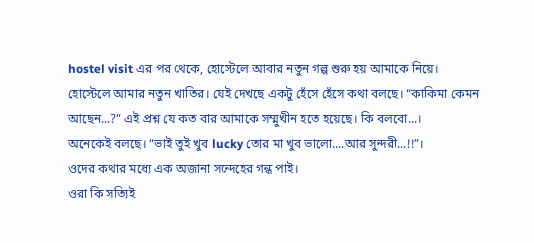hostel visit এর পর থেকে, হোস্টেলে আবার নতুন গল্প শুরু হয় আমাকে নিয়ে।
হোস্টেলে আমার নতুন খাতির। যেই দেখছে একটু হেঁসে হেঁসে কথা বলছে। “কাকিমা কেমন আছেন...?” এই প্রশ্ন যে কত বার আমাকে সম্মুখীন হতে হয়েছে। কি বলবো...।
অনেকেই বলছে। “ভাই তুই খুব lucky তোর মা খুব ভালো....আর সুন্দরী...!!”।
ওদের কথার মধ্যে এক অজানা সন্দেহের গন্ধ পাই।
ওরা কি সত্যিই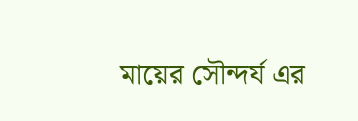মায়ের সৌন্দর্য এর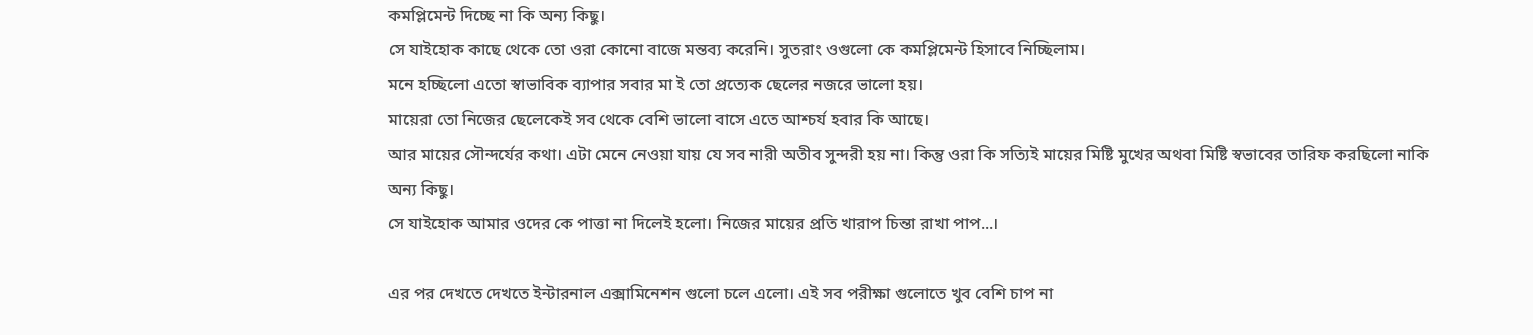কমপ্লিমেন্ট দিচ্ছে না কি অন্য কিছু।
সে যাইহোক কাছে থেকে তো ওরা কোনো বাজে মন্তব্য করেনি। সুতরাং ওগুলো কে কমপ্লিমেন্ট হিসাবে নিচ্ছিলাম।
মনে হচ্ছিলো এতো স্বাভাবিক ব্যাপার সবার মা ই তো প্রত্যেক ছেলের নজরে ভালো হয়।
মায়েরা তো নিজের ছেলেকেই সব থেকে বেশি ভালো বাসে এতে আশ্চর্য হবার কি আছে।
আর মায়ের সৌন্দর্যের কথা। এটা মেনে নেওয়া যায় যে সব নারী অতীব সুন্দরী হয় না। কিন্তু ওরা কি সত্যিই মায়ের মিষ্টি মুখের অথবা মিষ্টি স্বভাবের তারিফ করছিলো নাকি অন্য কিছু।
সে যাইহোক আমার ওদের কে পাত্তা না দিলেই হলো। নিজের মায়ের প্রতি খারাপ চিন্তা রাখা পাপ...।

এর পর দেখতে দেখতে ইন্টারনাল এক্সামিনেশন গুলো চলে এলো। এই সব পরীক্ষা গুলোতে খুব বেশি চাপ না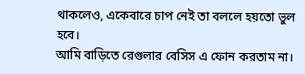থাকলেও, একেবারে চাপ নেই তা বললে হয়তো ভুল হবে।
আমি বাড়িতে রেগুলার বেসিস এ ফোন করতাম না।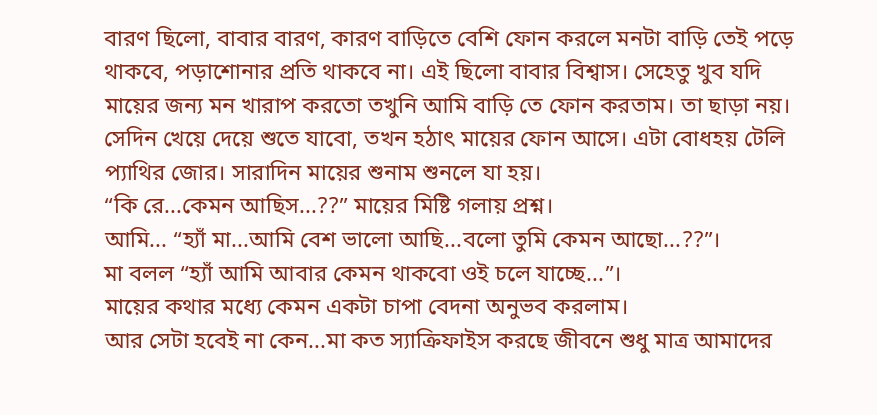বারণ ছিলো, বাবার বারণ, কারণ বাড়িতে বেশি ফোন করলে মনটা বাড়ি তেই পড়ে থাকবে, পড়াশোনার প্রতি থাকবে না। এই ছিলো বাবার বিশ্বাস। সেহেতু খুব যদি মায়ের জন্য মন খারাপ করতো তখুনি আমি বাড়ি তে ফোন করতাম। তা ছাড়া নয়।
সেদিন খেয়ে দেয়ে শুতে যাবো, তখন হঠাৎ মায়ের ফোন আসে। এটা বোধহয় টেলি প্যাথির জোর। সারাদিন মায়ের শুনাম শুনলে যা হয়।
“কি রে...কেমন আছিস...??” মায়ের মিষ্টি গলায় প্রশ্ন।
আমি... “হ্যাঁ মা...আমি বেশ ভালো আছি...বলো তুমি কেমন আছো...??”।
মা বলল “হ্যাঁ আমি আবার কেমন থাকবো ওই চলে যাচ্ছে...”।
মায়ের কথার মধ্যে কেমন একটা চাপা বেদনা অনুভব করলাম।
আর সেটা হবেই না কেন...মা কত স্যাক্রিফাইস করছে জীবনে শুধু মাত্র আমাদের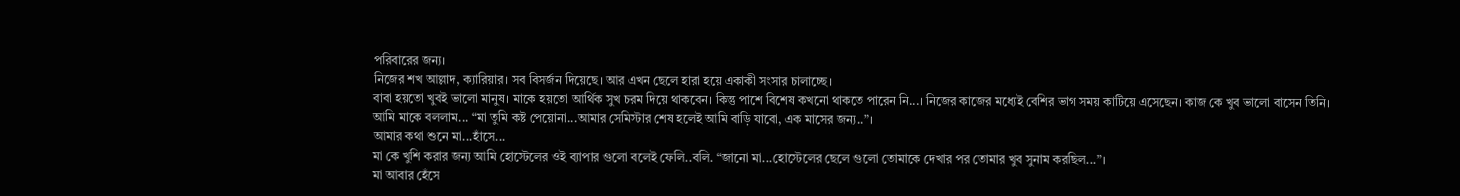পরিবারের জন্য।
নিজের শখ আল্লাদ, ক্যারিয়ার। সব বিসর্জন দিয়েছে। আর এখন ছেলে হারা হয়ে একাকী সংসার চালাচ্ছে।
বাবা হয়তো খুবই ভালো মানুষ। মাকে হয়তো আর্থিক সুখ চরম দিয়ে থাকবেন। কিন্তু পাশে বিশেষ কখনো থাকতে পারেন নি...। নিজের কাজের মধ্যেই বেশির ভাগ সময় কাটিয়ে এসেছেন। কাজ কে খুব ভালো বাসেন তিনি।
আমি মাকে বললাম... “মা তুমি কষ্ট পেয়োনা...আমার সেমিস্টার শেষ হলেই আমি বাড়ি যাবো, এক মাসের জন্য..”।
আমার কথা শুনে মা...হাঁসে...
মা কে খুশি করার জন্য আমি হোস্টেলের ওই ব্যাপার গুলো বলেই ফেলি..বলি. “জানো মা...হোস্টেলের ছেলে গুলো তোমাকে দেখার পর তোমার খুব সুনাম করছিল...”।
মা আবার হেঁসে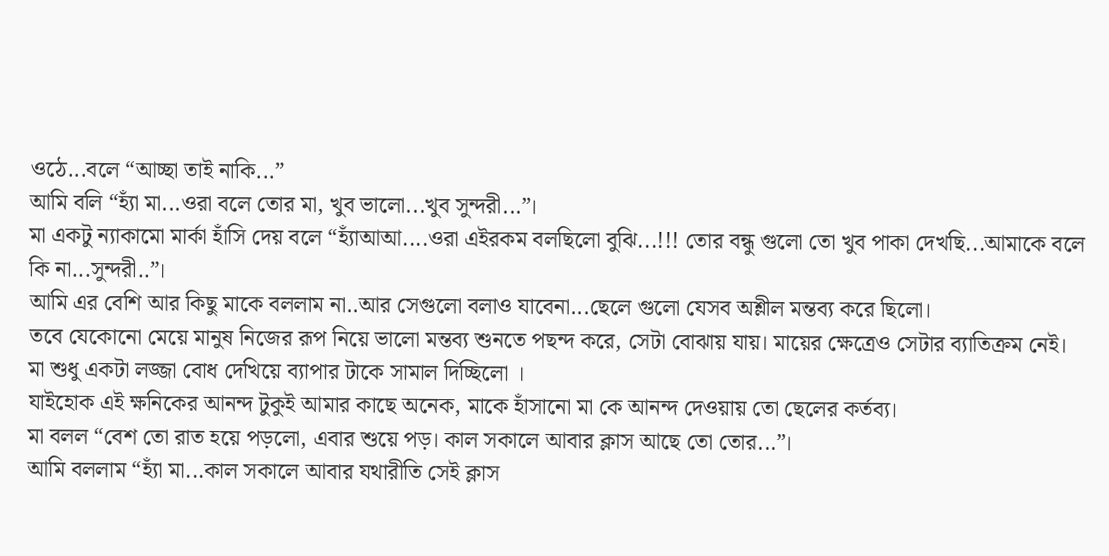ওঠে...বলে “আচ্ছা তাই নাকি...”
আমি বলি “হ্যাঁ মা...ওরা বলে তোর মা, খুব ভালো...খুব সুন্দরী...”।
মা একটু ন্যাকামো মার্কা হাঁসি দেয় বলে “হ্যাঁআআ....ওরা এইরকম বলছিলো বুঝি...!!! তোর বন্ধু গুলো তো খুব পাকা দেখছি...আমাকে বলে কি না...সুন্দরী..”।
আমি এর বেশি আর কিছু মাকে বললাম না..আর সেগুলো বলাও যাবেনা...ছেলে গুলো যেসব অশ্লীল মন্তব্য করে ছিলো।
তবে যেকোনো মেয়ে মানুষ নিজের রূপ নিয়ে ভালো মন্তব্য শুনতে পছন্দ করে, সেটা বোঝায় যায়। মায়ের ক্ষেত্রেও সেটার ব্যাতিক্রম নেই।
মা শুধু একটা লজ্জা বোধ দেখিয়ে ব্যাপার টাকে সামাল দিচ্ছিলো ।
যাইহোক এই ক্ষনিকের আনন্দ টুকুই আমার কাছে অনেক, মাকে হাঁসানো মা কে আনন্দ দেওয়ায় তো ছেলের কর্তব্য।
মা বলল “বেশ তো রাত হয়ে পড়লো, এবার শুয়ে পড়। কাল সকালে আবার ক্লাস আছে তো তোর...”।
আমি বললাম “হ্যাঁ মা...কাল সকালে আবার যথারীতি সেই ক্লাস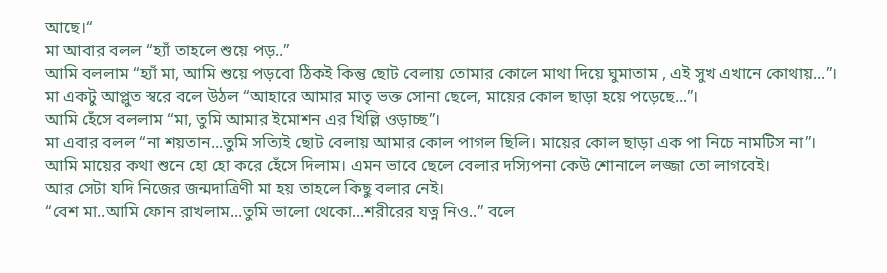আছে।“
মা আবার বলল “হ্যাঁ তাহলে শুয়ে পড়..”
আমি বললাম “হ্যাঁ মা, আমি শুয়ে পড়বো ঠিকই কিন্তু ছোট বেলায় তোমার কোলে মাথা দিয়ে ঘুমাতাম , এই সুখ এখানে কোথায়...”।
মা একটু আপ্লুত স্বরে বলে উঠল “আহারে আমার মাতৃ ভক্ত সোনা ছেলে, মায়ের কোল ছাড়া হয়ে পড়েছে...”।
আমি হেঁসে বললাম “মা, তুমি আমার ইমোশন এর খিল্লি ওড়াচ্ছ”।
মা এবার বলল “না শয়তান...তুমি সত্যিই ছোট বেলায় আমার কোল পাগল ছিলি। মায়ের কোল ছাড়া এক পা নিচে নামটিস না”।
আমি মায়ের কথা শুনে হো হো করে হেঁসে দিলাম। এমন ভাবে ছেলে বেলার দস্যিপনা কেউ শোনালে লজ্জা তো লাগবেই।
আর সেটা যদি নিজের জন্মদাত্রিণী মা হয় তাহলে কিছু বলার নেই।
“বেশ মা..আমি ফোন রাখলাম...তুমি ভালো থেকো...শরীরের যত্ন নিও..” বলে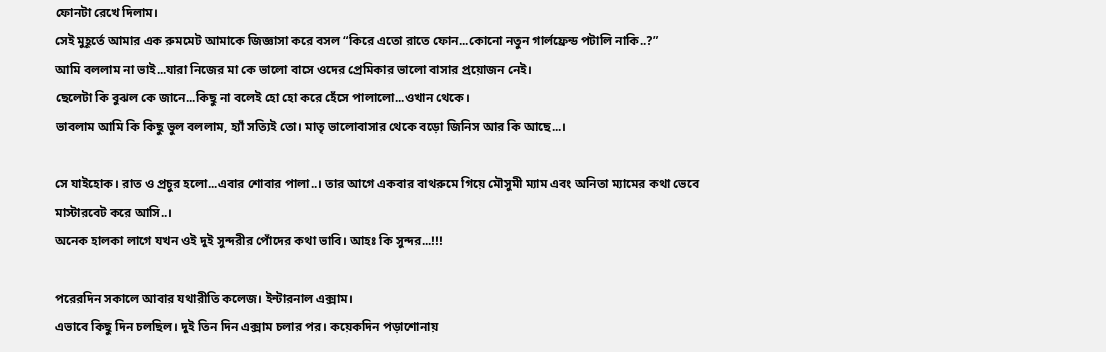ফোনটা রেখে দিলাম।
সেই মুহূর্তে আমার এক রুমমেট আমাকে জিজ্ঞাসা করে বসল “কিরে এতো রাতে ফোন...কোনো নতুন গার্লফ্রেন্ড পটালি নাকি..?”
আমি বললাম না ভাই...যারা নিজের মা কে ভালো বাসে ওদের প্রেমিকার ভালো বাসার প্রয়োজন নেই।
ছেলেটা কি বুঝল কে জানে...কিছু না বলেই হো হো করে হেঁসে পালালো...ওখান থেকে।
ভাবলাম আমি কি কিছু ভুল বললাম, হ্যাঁ সত্যিই তো। মাতৃ ভালোবাসার থেকে বড়ো জিনিস আর কি আছে...।

সে যাইহোক। রাত ও প্রচুর হলো...এবার শোবার পালা..। তার আগে একবার বাথরুমে গিয়ে মৌসুমী ম্যাম এবং অনিতা ম্যামের কথা ভেবে মাস্টারবেট করে আসি..।
অনেক হালকা লাগে যখন ওই দুই সুন্দরীর পোঁদের কথা ভাবি। আহঃ কি সুন্দর...!!!

পরেরদিন সকালে আবার যথারীতি কলেজ। ইন্টারনাল এক্সাম।
এভাবে কিছু দিন চলছিল। দুই তিন দিন এক্সাম চলার পর। কয়েকদিন পড়াশোনায়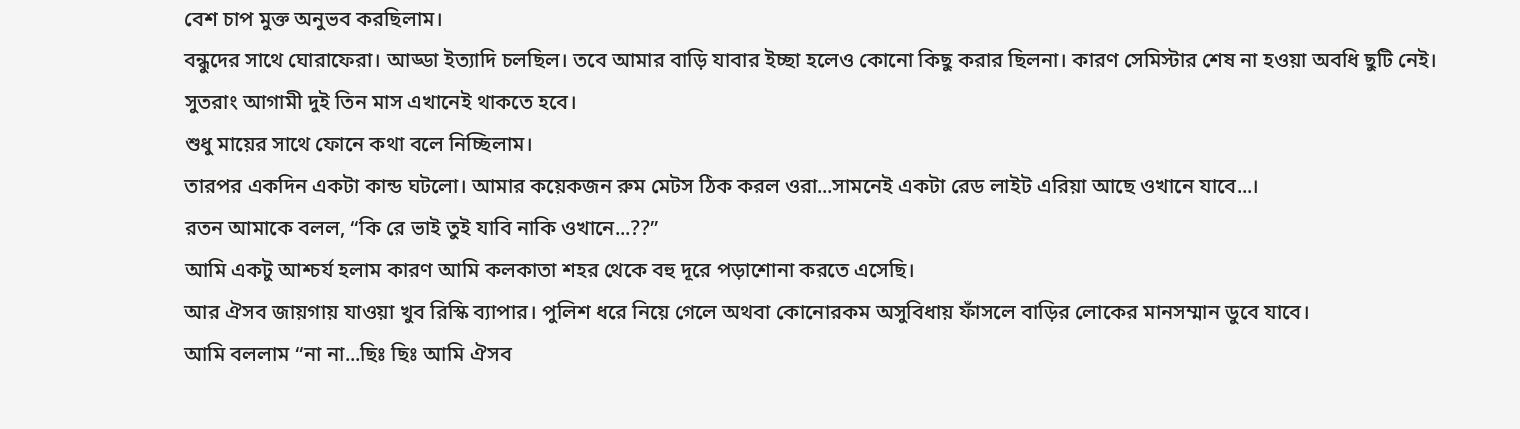বেশ চাপ মুক্ত অনুভব করছিলাম।
বন্ধুদের সাথে ঘোরাফেরা। আড্ডা ইত্যাদি চলছিল। তবে আমার বাড়ি যাবার ইচ্ছা হলেও কোনো কিছু করার ছিলনা। কারণ সেমিস্টার শেষ না হওয়া অবধি ছুটি নেই। সুতরাং আগামী দুই তিন মাস এখানেই থাকতে হবে।
শুধু মায়ের সাথে ফোনে কথা বলে নিচ্ছিলাম।
তারপর একদিন একটা কান্ড ঘটলো। আমার কয়েকজন রুম মেটস ঠিক করল ওরা...সামনেই একটা রেড লাইট এরিয়া আছে ওখানে যাবে...।
রতন আমাকে বলল, “কি রে ভাই তুই যাবি নাকি ওখানে...??”
আমি একটু আশ্চর্য হলাম কারণ আমি কলকাতা শহর থেকে বহু দূরে পড়াশোনা করতে এসেছি।
আর ঐসব জায়গায় যাওয়া খুব রিস্কি ব্যাপার। পুলিশ ধরে নিয়ে গেলে অথবা কোনোরকম অসুবিধায় ফাঁসলে বাড়ির লোকের মানসম্মান ডুবে যাবে।
আমি বললাম “না না...ছিঃ ছিঃ আমি ঐসব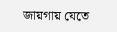জায়গায় যেতে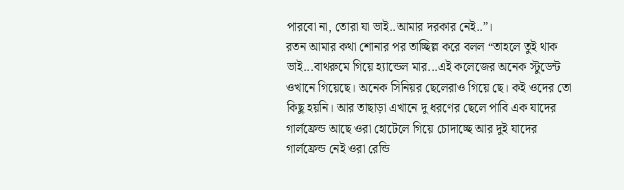পারবো না, তোরা যা ভাই..আমার দরকার নেই..”।
রতন আমার কথা শোনার পর তাচ্ছিল্ল করে বলল “তাহলে তুই থাক ভাই...বাথরুমে গিয়ে হ্যান্ডেল মার...এই কলেজের অনেক স্টুডেন্ট ওখানে গিয়েছে। অনেক সিনিয়র ছেলেরাও গিয়ে ছে। কই ওদের তো কিছু হয়নি। আর তাছাড়া এখানে দু ধরণের ছেলে পাবি এক যাদের গার্লফ্রেন্ড আছে ওরা হোটেলে গিয়ে চোদাচ্ছে আর দুই যাদের গার্লফ্রেন্ড নেই ওরা রেন্ডি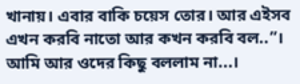খানায়। এবার বাকি চয়েস তোর। আর এইসব এখন করবি নাতো আর কখন করবি বল..”।
আমি আর ওদের কিছু বললাম না...।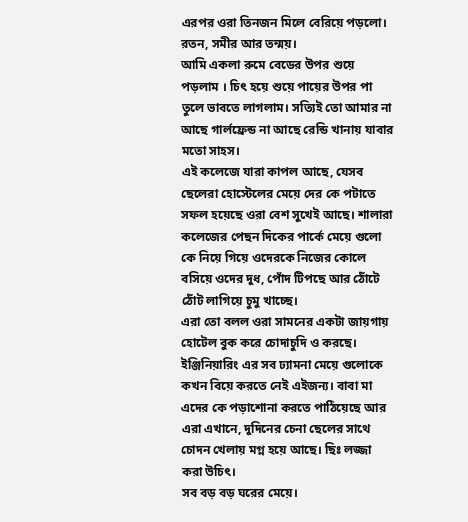এরপর ওরা তিনজন মিলে বেরিয়ে পড়লো। রতন, সমীর আর তন্ময়।
আমি একলা রুমে বেডের উপর শুয়ে পড়লাম । চিৎ হয়ে শুয়ে পায়ের উপর পা তুলে ভাবতে লাগলাম। সত্যিই তো আমার না আছে গার্লফ্রেন্ড না আছে রেন্ডি খানায় যাবার মতো সাহস।
এই কলেজে যারা কাপল আছে, যেসব ছেলেরা হোস্টেলের মেয়ে দের কে পটাতে সফল হয়েছে ওরা বেশ সুখেই আছে। শালারা কলেজের পেছন দিকের পার্কে মেয়ে গুলো কে নিয়ে গিয়ে ওদেরকে নিজের কোলে বসিয়ে ওদের দুধ, পোঁদ টিপছে আর ঠোঁটে ঠোঁট লাগিয়ে চুমু খাচ্ছে।
এরা তো বলল ওরা সামনের একটা জায়গায় হোটেল বুক করে চোদাচুদি ও করছে।
ইঞ্জিনিয়ারিং এর সব ঢ্যামনা মেয়ে গুলোকে কখন বিয়ে করতে নেই এইজন্য। বাবা মা এদের কে পড়াশোনা করতে পাঠিয়েছে আর এরা এখানে, দুদিনের চেনা ছেলের সাথে চোদন খেলায় মগ্ন হয়ে আছে। ছিঃ লজ্জা করা উচিৎ।
সব বড় বড় ঘরের মেয়ে।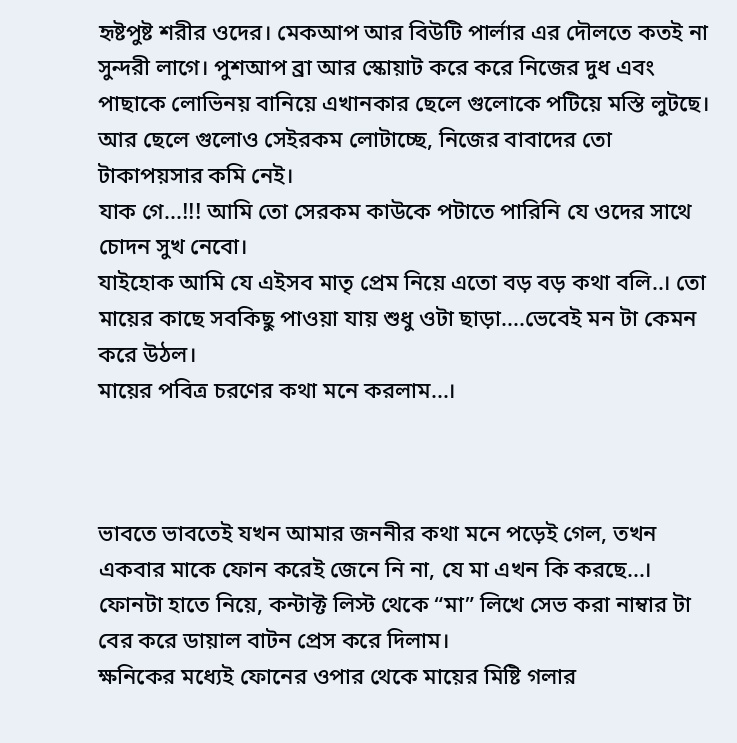হৃষ্টপুষ্ট শরীর ওদের। মেকআপ আর বিউটি পার্লার এর দৌলতে কতই না সুন্দরী লাগে। পুশআপ ব্রা আর স্কোয়াট করে করে নিজের দুধ এবং পাছাকে লোভিনয় বানিয়ে এখানকার ছেলে গুলোকে পটিয়ে মস্তি লুটছে।
আর ছেলে গুলোও সেইরকম লোটাচ্ছে, নিজের বাবাদের তো টাকাপয়সার কমি নেই।
যাক গে...!!! আমি তো সেরকম কাউকে পটাতে পারিনি যে ওদের সাথে চোদন সুখ নেবো।
যাইহোক আমি যে এইসব মাতৃ প্রেম নিয়ে এতো বড় বড় কথা বলি..। তো মায়ের কাছে সবকিছু পাওয়া যায় শুধু ওটা ছাড়া....ভেবেই মন টা কেমন করে উঠল।
মায়ের পবিত্র চরণের কথা মনে করলাম...।



ভাবতে ভাবতেই যখন আমার জননীর কথা মনে পড়েই গেল, তখন একবার মাকে ফোন করেই জেনে নি না, যে মা এখন কি করছে...।
ফোনটা হাতে নিয়ে, কন্টাক্ট লিস্ট থেকে “মা” লিখে সেভ করা নাম্বার টা বের করে ডায়াল বাটন প্রেস করে দিলাম।
ক্ষনিকের মধ্যেই ফোনের ওপার থেকে মায়ের মিষ্টি গলার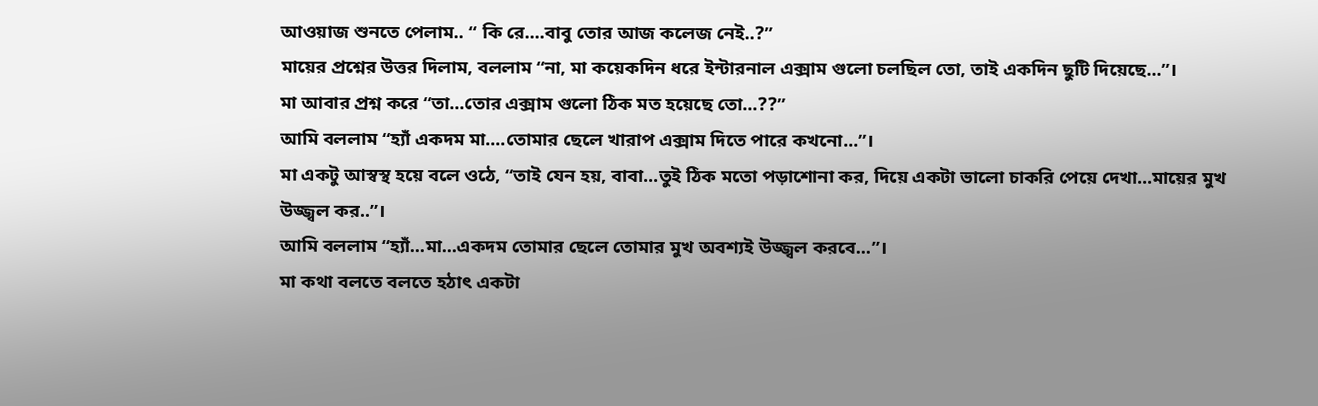আওয়াজ শুনতে পেলাম.. “ কি রে....বাবু তোর আজ কলেজ নেই..?”
মায়ের প্রশ্নের উত্তর দিলাম, বললাম “না, মা কয়েকদিন ধরে ইন্টারনাল এক্সাম গুলো চলছিল তো, তাই একদিন ছুটি দিয়েছে...”।
মা আবার প্রশ্ন করে “তা...তোর এক্সাম গুলো ঠিক মত হয়েছে তো...??”
আমি বললাম “হ্যাঁ একদম মা....তোমার ছেলে খারাপ এক্সাম দিতে পারে কখনো...”।
মা একটু আস্বস্থ হয়ে বলে ওঠে, “তাই যেন হয়, বাবা...তুই ঠিক মতো পড়াশোনা কর, দিয়ে একটা ভালো চাকরি পেয়ে দেখা...মায়ের মুখ উজ্জ্বল কর..”।
আমি বললাম “হ্যাঁ...মা...একদম তোমার ছেলে তোমার মুখ অবশ্যই উজ্জ্বল করবে...”।
মা কথা বলতে বলতে হঠাৎ একটা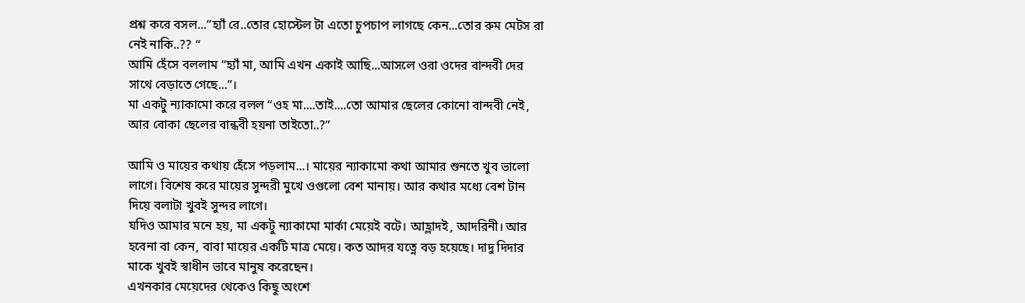প্রশ্ন করে বসল...”হ্যাঁ রে..তোর হোস্টেল টা এতো চুপচাপ লাগছে কেন...তোর রুম মেটস রা নেই নাকি..?? “
আমি হেঁসে বললাম “হ্যাঁ মা, আমি এখন একাই আছি...আসলে ওরা ওদের বান্দবী দের সাথে বেড়াতে গেছে...”।
মা একটু ন্যাকামো করে বলল “ওহ মা....তাই....তো আমার ছেলের কোনো বান্দবী নেই, আর বোকা ছেলের বান্ধবী হয়না তাইতো..?”

আমি ও মায়ের কথায় হেঁসে পড়লাম...। মায়ের ন্যাকামো কথা আমার শুনতে খুব ভালো লাগে। বিশেষ করে মায়ের সুন্দরী মুখে ওগুলো বেশ মানায়। আর কথার মধ্যে বেশ টান দিয়ে বলাটা খুবই সুন্দর লাগে।
যদিও আমার মনে হয়, মা একটু ন্যাকামো মার্কা মেয়েই বটে। আহ্লাদই, আদরিনী। আর হবেনা বা কেন, বাবা মায়ের একটি মাত্র মেয়ে। কত আদর যত্নে বড় হয়েছে। দাদু দিদার মাকে খুবই স্বাধীন ভাবে মানুষ করেছেন।
এখনকার মেয়েদের থেকেও কিছু অংশে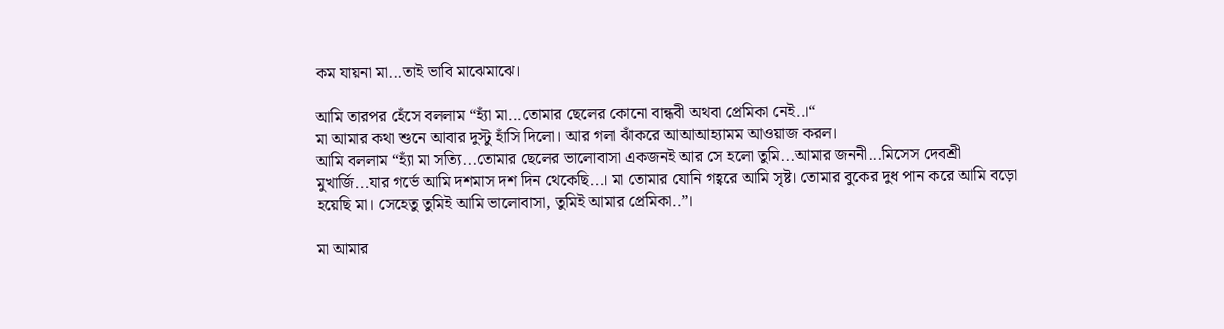কম যায়না মা...তাই ভাবি মাঝেমাঝে।

আমি তারপর হেঁসে বললাম “হ্যাঁ মা...তোমার ছেলের কোনো বান্ধবী অথবা প্রেমিকা নেই..।“
মা আমার কথা শুনে আবার দুস্টু হাঁসি দিলো। আর গলা ঝাঁকরে আআআহ্যামম আওয়াজ করল।
আমি বললাম “হ্যাঁ মা সত্যি...তোমার ছেলের ভালোবাসা একজনই আর সে হলো তুমি...আমার জননী...মিসেস দেবশ্রী মুখার্জি...যার গর্ভে আমি দশমাস দশ দিন থেকেছি...। মা তোমার যোনি গহ্বরে আমি সৃষ্ট। তোমার বুকের দুধ পান করে আমি বড়ো হয়েছি মা। সেহেতু তুমিই আমি ভালোবাসা, তুমিই আমার প্রেমিকা..”।

মা আমার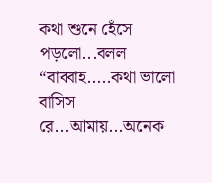কথা শুনে হেঁসে পড়লো...বলল “বাব্বাহ.....কথা ভালো বাসিস রে...আমায়...অনেক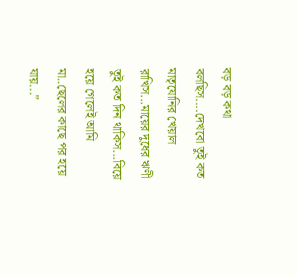বড় বড় কথা বলছিস....দেখবো তুই কত মাতৃযোনির খেয়াল রাখিস...মায়ের দুধের ঋণী তুই কত দিন থাকিস...বিয়ে হয়ে গেলেই আমি মা..ছেলের কাছে পর হয়ে যায়...”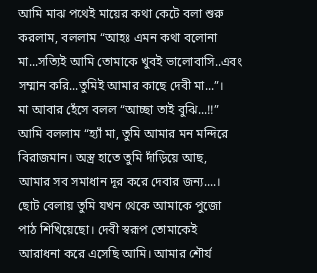আমি মাঝ পথেই মায়ের কথা কেটে বলা শুরু করলাম, বললাম “আহঃ এমন কথা বলোনা মা...সত্যিই আমি তোমাকে খুবই ভালোবাসি..এবং সম্মান করি...তুমিই আমার কাছে দেবী মা...”।
মা আবার হেঁসে বলল “আচ্ছা তাই বুঝি...!!”
আমি বললাম “হ্যাঁ মা, তুমি আমার মন মন্দিরে বিরাজমান। অস্ত্র হাতে তুমি দাঁড়িয়ে আছ, আমার সব সমাধান দূর করে দেবার জন্য....। ছোট বেলায় তুমি যখন থেকে আমাকে পুজো পাঠ শিখিয়েছো। দেবী স্বরূপ তোমাকেই আরাধনা করে এসেছি আমি। আমার শৌর্য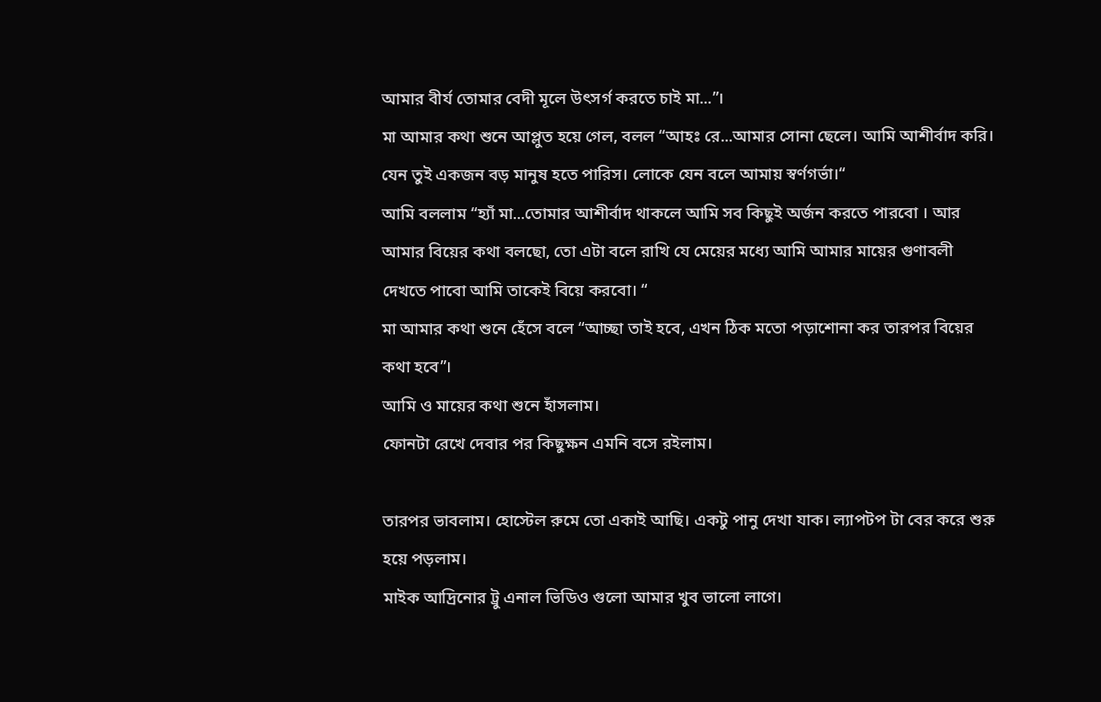আমার বীর্য তোমার বেদী মূলে উৎসর্গ করতে চাই মা...”।
মা আমার কথা শুনে আপ্লুত হয়ে গেল, বলল “আহঃ রে...আমার সোনা ছেলে। আমি আশীর্বাদ করি। যেন তুই একজন বড় মানুষ হতে পারিস। লোকে যেন বলে আমায় স্বর্ণগর্ভা।“
আমি বললাম “হ্যাঁ মা...তোমার আশীর্বাদ থাকলে আমি সব কিছুই অর্জন করতে পারবো । আর আমার বিয়ের কথা বলছো, তো এটা বলে রাখি যে মেয়ের মধ্যে আমি আমার মায়ের গুণাবলী দেখতে পাবো আমি তাকেই বিয়ে করবো। “
মা আমার কথা শুনে হেঁসে বলে “আচ্ছা তাই হবে, এখন ঠিক মতো পড়াশোনা কর তারপর বিয়ের কথা হবে”।
আমি ও মায়ের কথা শুনে হাঁসলাম।
ফোনটা রেখে দেবার পর কিছুক্ষন এমনি বসে রইলাম।

তারপর ভাবলাম। হোস্টেল রুমে তো একাই আছি। একটু পানু দেখা যাক। ল্যাপটপ টা বের করে শুরু হয়ে পড়লাম।
মাইক আদ্রিনোর ট্রু এনাল ভিডিও গুলো আমার খুব ভালো লাগে।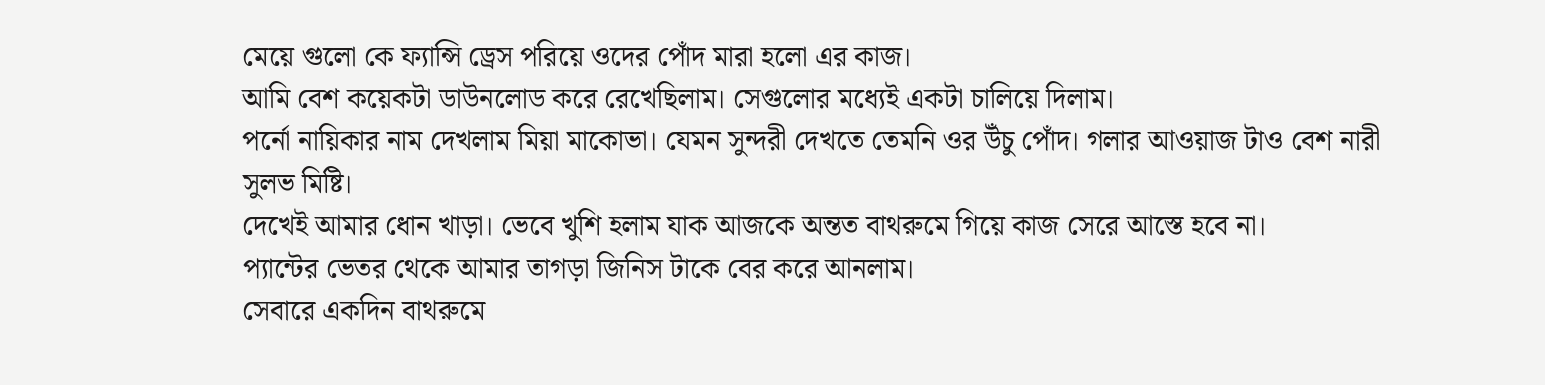মেয়ে গুলো কে ফ্যান্সি ড্রেস পরিয়ে ওদের পোঁদ মারা হলো এর কাজ।
আমি বেশ কয়েকটা ডাউনলোড করে রেখেছিলাম। সেগুলোর মধ্যেই একটা চালিয়ে দিলাম।
পর্নো নায়িকার নাম দেখলাম মিয়া মাকোভা। যেমন সুন্দরী দেখতে তেমনি ওর উঁচু পোঁদ। গলার আওয়াজ টাও বেশ নারী সুলভ মিষ্টি।
দেখেই আমার ধোন খাড়া। ভেবে খুশি হলাম যাক আজকে অন্তত বাথরুমে গিয়ে কাজ সেরে আস্তে হবে না।
প্যান্টের ভেতর থেকে আমার তাগড়া জিনিস টাকে বের করে আনলাম।
সেবারে একদিন বাথরুমে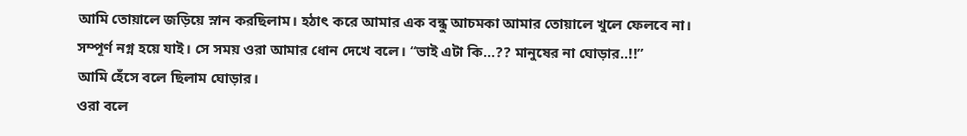আমি তোয়ালে জড়িয়ে স্নান করছিলাম। হঠাৎ করে আমার এক বন্ধু আচমকা আমার তোয়ালে খুলে ফেলবে না।
সম্পূর্ণ নগ্ন হয়ে যাই। সে সময় ওরা আমার ধোন দেখে বলে। “ভাই এটা কি...?? মানুষের না ঘোড়ার..!!”
আমি হেঁসে বলে ছিলাম ঘোড়ার।
ওরা বলে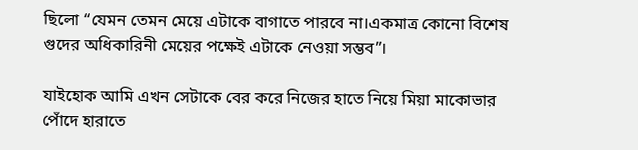ছিলো “যেমন তেমন মেয়ে এটাকে বাগাতে পারবে না।একমাত্র কোনো বিশেষ গুদের অধিকারিনী মেয়ের পক্ষেই এটাকে নেওয়া সম্ভব”।

যাইহোক আমি এখন সেটাকে বের করে নিজের হাতে নিয়ে মিয়া মাকোভার পোঁদে হারাতে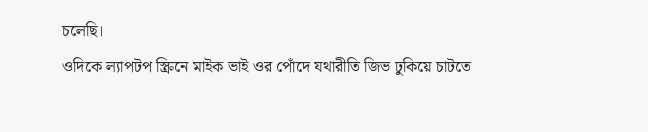চলেছি।
ওদিকে ল্যাপটপ স্ক্রিনে মাইক ভাই ওর পোঁদে যথারীতি জিভ ঢুকিয়ে চাটতে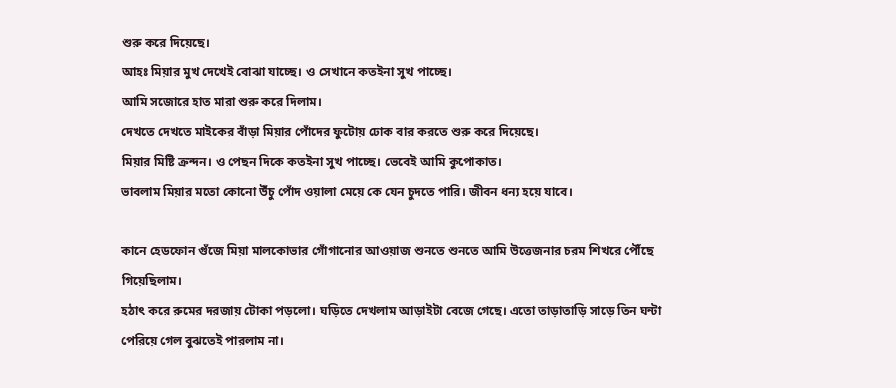শুরু করে দিয়েছে।
আহঃ মিয়ার মুখ দেখেই বোঝা যাচ্ছে। ও সেখানে কতইনা সুখ পাচ্ছে।
আমি সজোরে হাত মারা শুরু করে দিলাম।
দেখতে দেখতে মাইকের বাঁড়া মিয়ার পোঁদের ফুটোয় ঢোক বার করতে শুরু করে দিয়েছে।
মিয়ার মিষ্টি ক্রন্দন। ও পেছন দিকে কতইনা সুখ পাচ্ছে। ভেবেই আমি কুপোকাত।
ভাবলাম মিয়ার মতো কোনো উঁচু পোঁদ ওয়ালা মেয়ে কে যেন চুদতে পারি। জীবন ধন্য হয়ে যাবে।

কানে হেডফোন গুঁজে মিয়া মালকোভার গোঁগানোর আওয়াজ শুনতে শুনতে আমি উত্তেজনার চরম শিখরে পৌঁছে গিয়েছিলাম।
হঠাৎ করে রুমের দরজায় টোকা পড়লো। ঘড়িতে দেখলাম আড়াইটা বেজে গেছে। এতো তাড়াতাড়ি সাড়ে তিন ঘন্টা পেরিয়ে গেল বুঝতেই পারলাম না।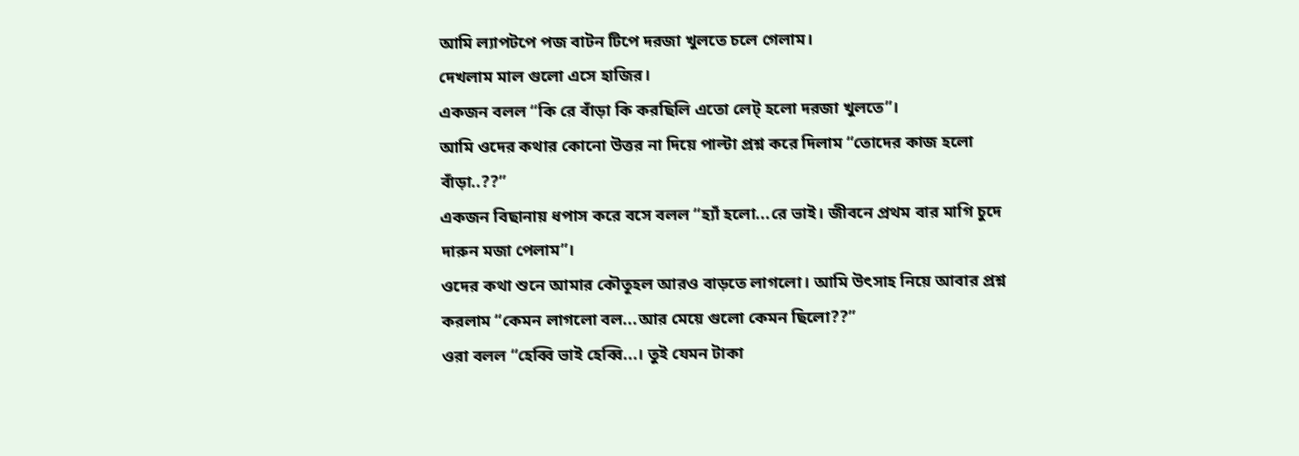আমি ল্যাপটপে পজ বাটন টিপে দরজা খুলতে চলে গেলাম।
দেখলাম মাল গুলো এসে হাজির।
একজন বলল “কি রে বাঁড়া কি করছিলি এতো লেট্ হলো দরজা খুলতে”।
আমি ওদের কথার কোনো উত্তর না দিয়ে পাল্টা প্রশ্ন করে দিলাম “তোদের কাজ হলো বাঁড়া..??”
একজন বিছানায় ধপাস করে বসে বলল “হ্যাঁ হলো...রে ভাই। জীবনে প্রথম বার মাগি চুদে দারুন মজা পেলাম”।
ওদের কথা শুনে আমার কৌতূহল আরও বাড়তে লাগলো। আমি উৎসাহ নিয়ে আবার প্রশ্ন করলাম “কেমন লাগলো বল...আর মেয়ে গুলো কেমন ছিলো??”
ওরা বলল “হেব্বি ভাই হেব্বি...। তুই যেমন টাকা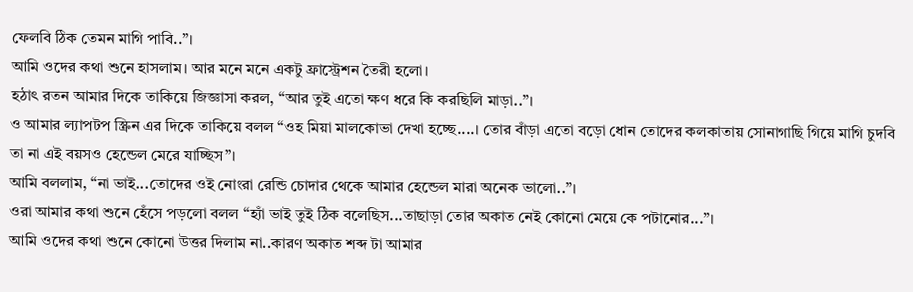ফেলবি ঠিক তেমন মাগি পাবি..”।
আমি ওদের কথা শুনে হাসলাম। আর মনে মনে একটু ফ্রাস্ট্রেশন তৈরী হলো।
হঠাৎ রতন আমার দিকে তাকিয়ে জিজ্ঞাসা করল, “আর তুই এতো ক্ষণ ধরে কি করছিলি মাড়া..”।
ও আমার ল্যাপটপ স্ক্রিন এর দিকে তাকিয়ে বলল “ওহ মিয়া মালকোভা দেখা হচ্ছে....। তোর বাঁড়া এতো বড়ো ধোন তোদের কলকাতায় সোনাগাছি গিয়ে মাগি চুদবি তা না এই বয়সও হেন্ডেল মেরে যাচ্ছিস”।
আমি বললাম, “না ভাই...তোদের ওই নোংরা রেন্ডি চোদার থেকে আমার হেন্ডেল মারা অনেক ভালো..”।
ওরা আমার কথা শুনে হেঁসে পড়লো বলল “হ্যাঁ ভাই তুই ঠিক বলেছিস...তাছাড়া তোর অকাত নেই কোনো মেয়ে কে পটানোর...”।
আমি ওদের কথা শুনে কোনো উত্তর দিলাম না..কারণ অকাত শব্দ টা আমার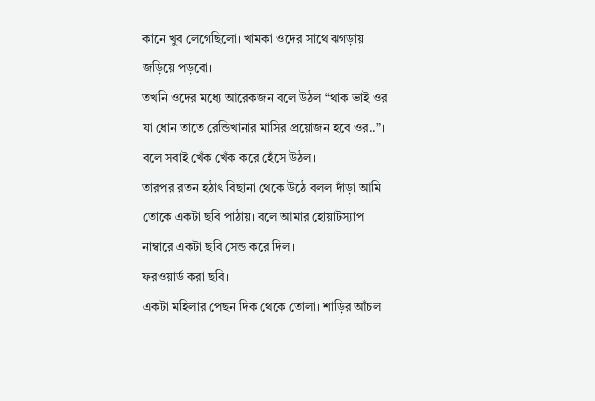কানে খুব লেগেছিলো। খামকা ওদের সাথে ঝগড়ায় জড়িয়ে পড়বো।
তখনি ওদের মধ্যে আরেকজন বলে উঠল “থাক ভাই ওর যা ধোন তাতে রেন্ডিখানার মাসির প্রয়োজন হবে ওর..”।
বলে সবাই খেঁক খেঁক করে হেঁসে উঠল।
তারপর রতন হঠাৎ বিছানা থেকে উঠে বলল দাঁড়া আমি তোকে একটা ছবি পাঠায়। বলে আমার হোয়াটস্যাপ নাম্বারে একটা ছবি সেন্ড করে দিল।
ফরওয়ার্ড করা ছবি।
একটা মহিলার পেছন দিক থেকে তোলা। শাড়ির আঁচল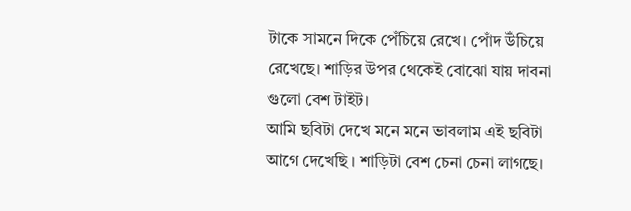টাকে সামনে দিকে পেঁচিয়ে রেখে। পোঁদ উঁচিয়ে রেখেছে। শাড়ির উপর থেকেই বোঝো যায় দাবনা গুলো বেশ টাইট।
আমি ছবিটা দেখে মনে মনে ভাবলাম এই ছবিটা আগে দেখেছি । শাড়িটা বেশ চেনা চেনা লাগছে।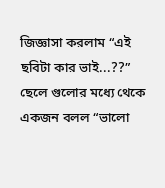জিজ্ঞাসা করলাম “এই ছবিটা কার ভাই...??”
ছেলে গুলোর মধ্যে থেকে একজন বলল “ভালো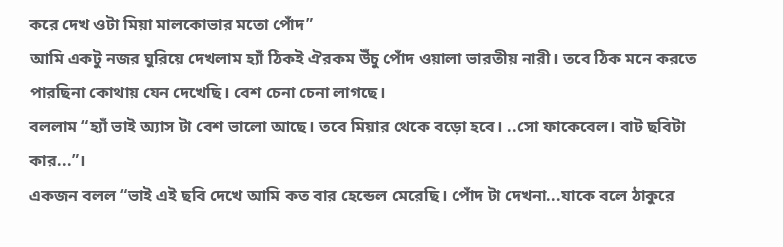করে দেখ ওটা মিয়া মালকোভার মতো পোঁদ”
আমি একটু নজর ঘুরিয়ে দেখলাম হ্যাঁ ঠিকই ঐরকম উঁচু পোঁদ ওয়ালা ভারতীয় নারী। তবে ঠিক মনে করতে পারছিনা কোথায় যেন দেখেছি। বেশ চেনা চেনা লাগছে।
বললাম “হ্যাঁ ভাই অ্যাস টা বেশ ভালো আছে। তবে মিয়ার থেকে বড়ো হবে। ..সো ফাকেবেল। বাট ছবিটা কার...”।
একজন বলল “ভাই এই ছবি দেখে আমি কত বার হেন্ডেল মেরেছি। পোঁদ টা দেখনা...যাকে বলে ঠাকুরে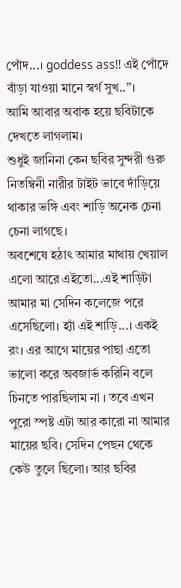পোঁদ...। goddess ass!! এই পোঁদে বাঁড়া যাওয়া মানে স্বর্গ সুখ..”।
আমি আবার অবাক হয়ে ছবিটাকে দেখতে লাগলাম।
শুধুই জানিনা কেন ছবির সুন্দরী গুরু নিতম্বিনী নারীর টাইট ভাবে দাঁড়িয়ে থাকার ভঙ্গি এবং শাড়ি অনেক চেনা চেনা লাগছে।
অবশেষে হঠাৎ আমার মাথায় খেয়াল এলো আরে এইতো...এই শাড়িটা আমার মা সেদিন কলেজে পরে এসেছিলো। হ্যাঁ এই শাড়ি...। একই রং। এর আগে মায়ের পাছা এতো ভালো করে অবজার্ভ করিনি বলে চিনতে পারছিলাম না । তবে এখন পুরো স্পষ্ট এটা আর কারো না আমার মায়ের ছবি। সেদিন পেছন থেকে কেউ তুলে ছিলো। আর ছবির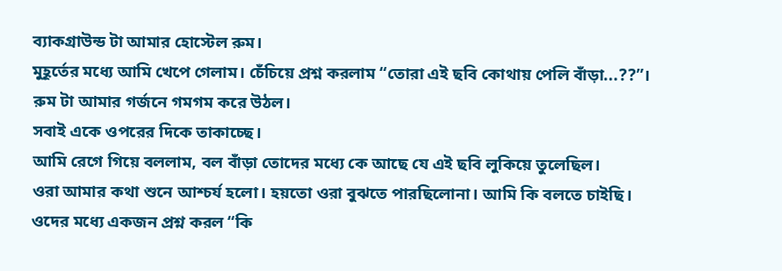ব্যাকগ্রাউন্ড টা আমার হোস্টেল রুম।
মুহূর্তের মধ্যে আমি খেপে গেলাম। চেঁচিয়ে প্রশ্ন করলাম “তোরা এই ছবি কোথায় পেলি বাঁড়া...??”।
রুম টা আমার গর্জনে গমগম করে উঠল।
সবাই একে ওপরের দিকে তাকাচ্ছে।
আমি রেগে গিয়ে বললাম, বল বাঁড়া তোদের মধ্যে কে আছে যে এই ছবি লুকিয়ে তুলেছিল।
ওরা আমার কথা শুনে আশ্চর্য হলো। হয়তো ওরা বুঝতে পারছিলোনা। আমি কি বলতে চাইছি।
ওদের মধ্যে একজন প্রশ্ন করল “কি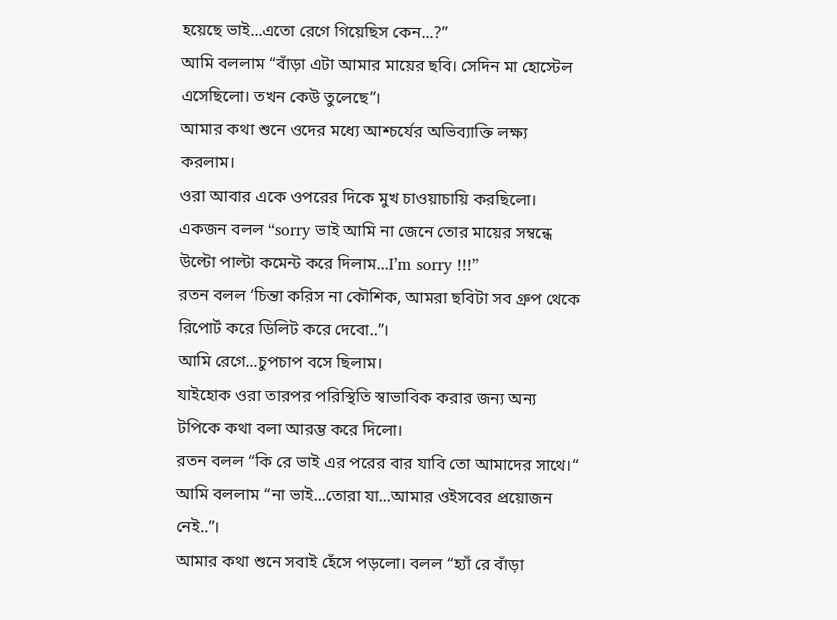হয়েছে ভাই...এতো রেগে গিয়েছিস কেন...?”
আমি বললাম “বাঁড়া এটা আমার মায়ের ছবি। সেদিন মা হোস্টেল এসেছিলো। তখন কেউ তুলেছে”।
আমার কথা শুনে ওদের মধ্যে আশ্চর্যের অভিব্যাক্তি লক্ষ্য করলাম।
ওরা আবার একে ওপরের দিকে মুখ চাওয়াচায়ি করছিলো।
একজন বলল “sorry ভাই আমি না জেনে তোর মায়ের সম্বন্ধে উল্টো পাল্টা কমেন্ট করে দিলাম...I’m sorry !!!”
রতন বলল ‘চিন্তা করিস না কৌশিক, আমরা ছবিটা সব গ্রুপ থেকে রিপোর্ট করে ডিলিট করে দেবো..”।
আমি রেগে...চুপচাপ বসে ছিলাম।
যাইহোক ওরা তারপর পরিস্থিতি স্বাভাবিক করার জন্য অন্য টপিকে কথা বলা আরম্ভ করে দিলো।
রতন বলল “কি রে ভাই এর পরের বার যাবি তো আমাদের সাথে।“
আমি বললাম “না ভাই...তোরা যা...আমার ওইসবের প্রয়োজন নেই..”।
আমার কথা শুনে সবাই হেঁসে পড়লো। বলল “হ্যাঁ রে বাঁড়া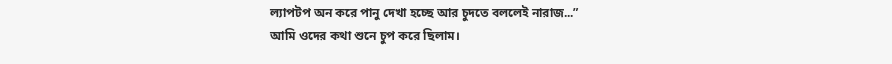ল্যাপটপ অন করে পানু দেখা হচ্ছে আর চুদতে বললেই নারাজ...”
আমি ওদের কথা শুনে চুপ করে ছিলাম।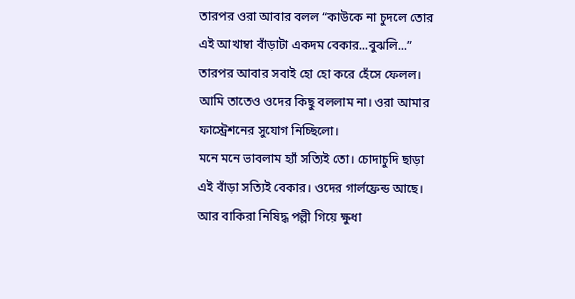তারপর ওরা আবার বলল “কাউকে না চুদলে তোর এই আখাম্বা বাঁড়াটা একদম বেকার...বুঝলি...”
তারপর আবার সবাই হো হো করে হেঁসে ফেলল।
আমি তাতেও ওদের কিছু বললাম না। ওরা আমার ফাস্ট্রেশনের সুযোগ নিচ্ছিলো।
মনে মনে ভাবলাম হ্যাঁ সত্যিই তো। চোদাচুদি ছাড়া এই বাঁড়া সত্যিই বেকার। ওদের গার্লফ্রেন্ড আছে। আর বাকিরা নিষিদ্ধ পল্লী গিয়ে ক্ষুধা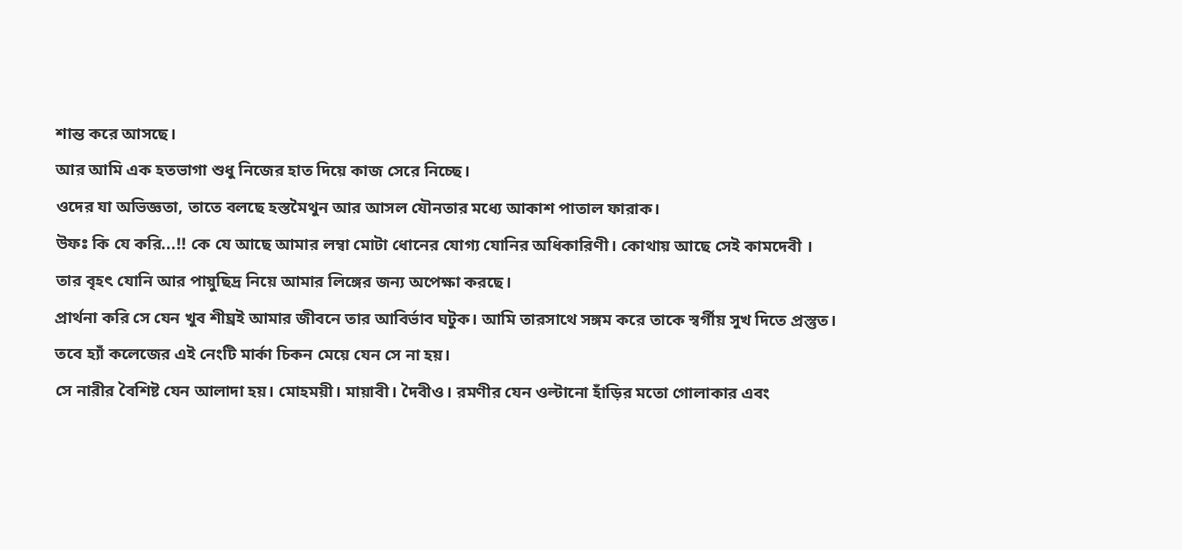শান্ত করে আসছে।
আর আমি এক হতভাগা শুধু নিজের হাত দিয়ে কাজ সেরে নিচ্ছে।
ওদের যা অভিজ্ঞতা, তাতে বলছে হস্তমৈথুন আর আসল যৌনতার মধ্যে আকাশ পাতাল ফারাক।
উফঃ কি যে করি...!! কে যে আছে আমার লম্বা মোটা ধোনের যোগ্য যোনির অধিকারিণী। কোথায় আছে সেই কামদেবী । তার বৃহৎ যোনি আর পায়ুছিদ্র নিয়ে আমার লিঙ্গের জন্য অপেক্ষা করছে।
প্রার্থনা করি সে যেন খুব শীঘ্রই আমার জীবনে তার আবির্ভাব ঘটুক। আমি তারসাথে সঙ্গম করে তাকে স্বর্গীয় সুখ দিতে প্রস্তুত।
তবে হ্যাঁ কলেজের এই নেংটি মার্কা চিকন মেয়ে যেন সে না হয়।
সে নারীর বৈশিষ্ট যেন আলাদা হয়। মোহময়ী। মায়াবী। দৈবীও। রমণীর যেন ওল্টানো হাঁড়ির মতো গোলাকার এবং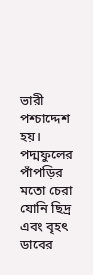ভারী পশ্চাদ্দেশ হয়। পদ্মফুলের পাঁপড়ির মতো চেরা যোনি ছিদ্র এবং বৃহৎ ডাবের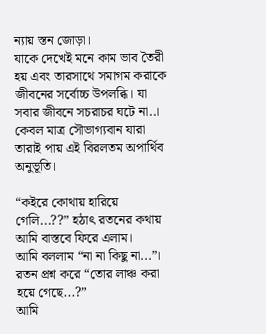ন্যায় স্তন জোড়া।
যাকে দেখেই মনে কাম ভাব তৈরী হয় এবং তারসাথে সমাগম করাকে জীবনের সর্বোচ্চ উপলব্ধি। যা সবার জীবনে সচরাচর ঘটে না..। কেবল মাত্র সৌভাগ্যবান যারা তারাই পায় এই বিরলতম অপার্থিব অনুভূতি।

“কইরে কোথায় হারিয়ে গেলি...??” হঠাৎ রতনের কথায় আমি বাস্তবে ফিরে এলাম।
আমি বললাম “না না কিছু না...”।
রতন প্রশ্ন করে “তোর লাঞ্চ করা হয়ে গেছে...?”
আমি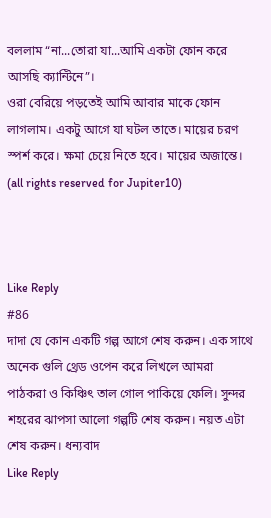বললাম “না...তোরা যা...আমি একটা ফোন করে আসছি ক্যান্টিনে”।
ওরা বেরিয়ে পড়তেই আমি আবার মাকে ফোন লাগলাম। একটু আগে যা ঘটল তাতে। মায়ের চরণ স্পর্শ করে। ক্ষমা চেয়ে নিতে হবে। মায়ের অজান্তে।
(all rights reserved for Jupiter10)



Like Reply
#86
দাদা যে কোন একটি গল্প আগে শেষ করুন। এক সাথে অনেক গুলি থ্রেড ওপেন করে লিখলে আমরা পাঠকরা ও কিঞ্চিৎ তাল গোল পাকিয়ে ফেলি। সুন্দর শহরের ঝাপসা আলো গল্পটি শেষ করুন। নয়ত এটা শেষ করুন। ধন্যবাদ
Like Reply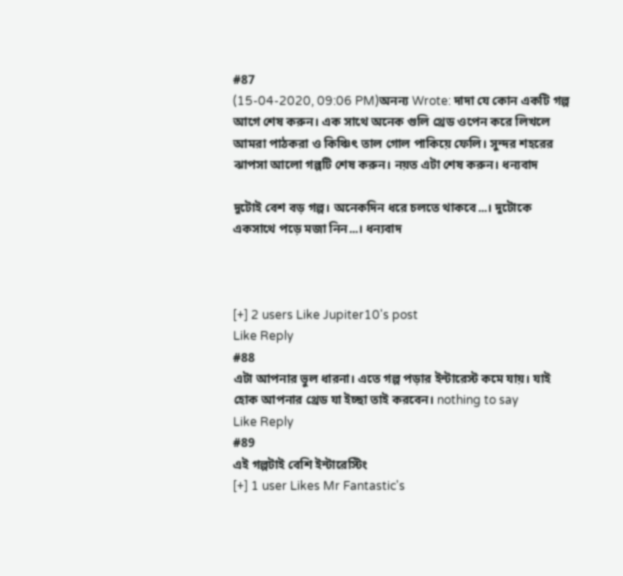#87
(15-04-2020, 09:06 PM)অনন্য Wrote: দাদা যে কোন একটি গল্প আগে শেষ করুন। এক সাথে অনেক গুলি থ্রেড ওপেন করে লিখলে আমরা পাঠকরা ও কিঞ্চিৎ তাল গোল পাকিয়ে ফেলি। সুন্দর শহরের ঝাপসা আলো গল্পটি শেষ করুন। নয়ত এটা শেষ করুন। ধন্যবাদ

দুটোই বেশ বড় গল্প। অনেকদিন ধরে চলতে থাকবে...। দুটোকে একসাথে পড়ে মজা নিন...। ধন্যবাদ



[+] 2 users Like Jupiter10's post
Like Reply
#88
এটা আপনার ভুল ধারনা। এতে গল্প পড়ার ইন্টারেস্ট কমে যায়। যাই হোক আপনার থ্রেড যা ইচ্ছা তাই করবেন। nothing to say
Like Reply
#89
এই গল্পটাই বেশি ইন্টারেস্টিং
[+] 1 user Likes Mr Fantastic's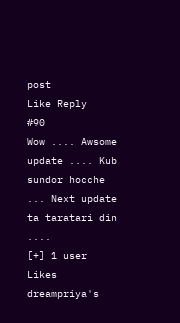post
Like Reply
#90
Wow .... Awsome update .... Kub sundor hocche ... Next update ta taratari din ....
[+] 1 user Likes dreampriya's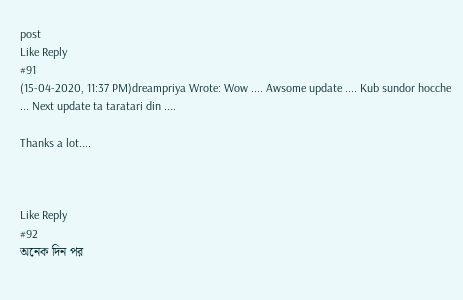post
Like Reply
#91
(15-04-2020, 11:37 PM)dreampriya Wrote: Wow .... Awsome update .... Kub sundor hocche ... Next update ta taratari din ....

Thanks a lot....



Like Reply
#92
অনেক দিন পর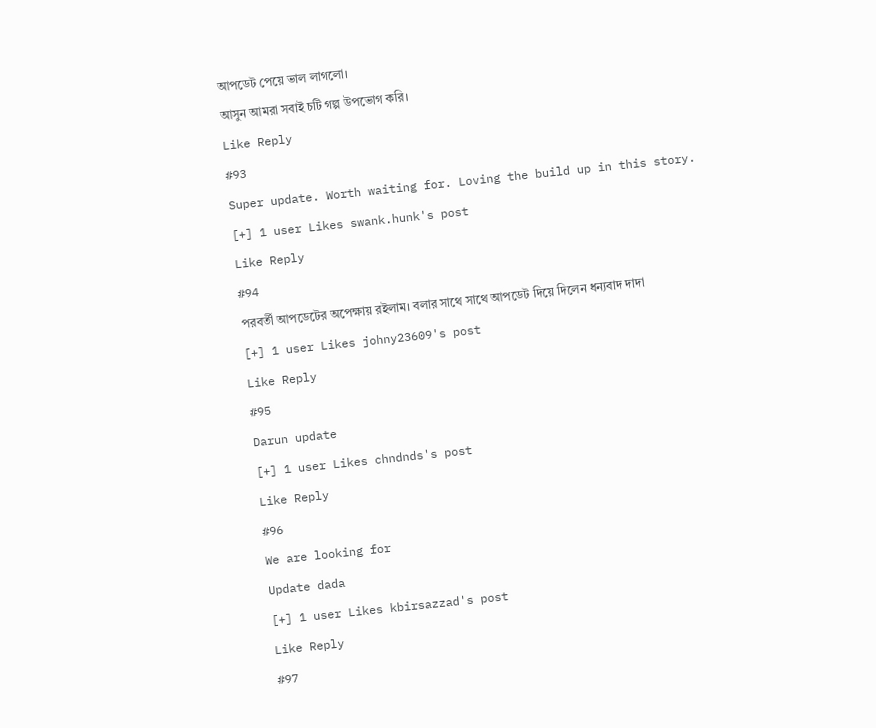আপডেট পেয়ে ভাল লাগলো।
আসুন আমরা সবাই চটি গল্প উপভোগ করি।
Like Reply
#93
Super update. Worth waiting for. Loving the build up in this story.
[+] 1 user Likes swank.hunk's post
Like Reply
#94
পরবর্তী আপডেটের অপেক্ষায় রইলাম। বলার সাথে সাথে আপডেট দিয়ে দিলেন ধন্যবাদ দাদা
[+] 1 user Likes johny23609's post
Like Reply
#95
Darun update
[+] 1 user Likes chndnds's post
Like Reply
#96
We are looking for
Update dada
[+] 1 user Likes kbirsazzad's post
Like Reply
#97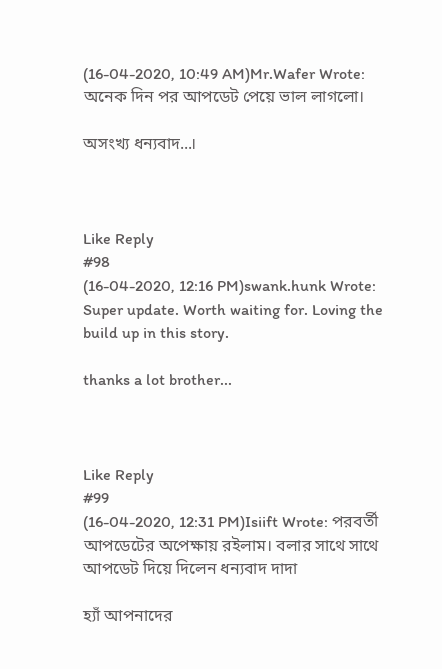(16-04-2020, 10:49 AM)Mr.Wafer Wrote: অনেক দিন পর আপডেট পেয়ে ভাল লাগলো।

অসংখ্য ধন্যবাদ...।



Like Reply
#98
(16-04-2020, 12:16 PM)swank.hunk Wrote: Super update. Worth waiting for. Loving the build up in this story.

thanks a lot brother...



Like Reply
#99
(16-04-2020, 12:31 PM)Isiift Wrote: পরবর্তী আপডেটের অপেক্ষায় রইলাম। বলার সাথে সাথে আপডেট দিয়ে দিলেন ধন্যবাদ দাদা

হ্যাঁ আপনাদের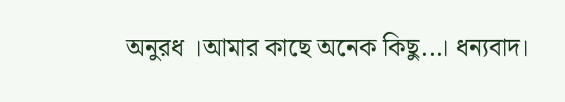অনুরধ ।আমার কাছে অনেক কিছু...। ধন্যবাদ।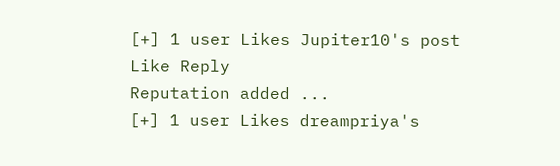[+] 1 user Likes Jupiter10's post
Like Reply
Reputation added ...
[+] 1 user Likes dreampriya's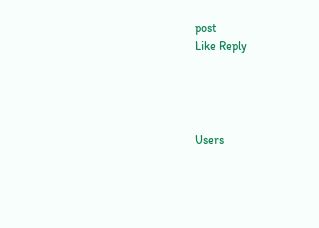post
Like Reply




Users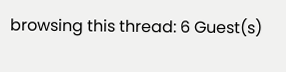browsing this thread: 6 Guest(s)